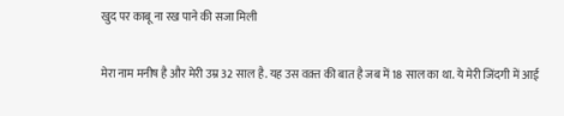खुद पर काबू ना रख पाने की सजा मिली

मेरा नाम मनीष है और मेरी उम्र 32 साल है. यह उस वक़्त की बात है जब में 18 साल का था. ये मेरी जिंदगी में आई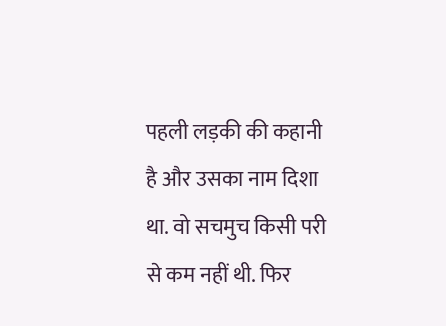पहली लड़की की कहानी है और उसका नाम दिशा था. वो सचमुच किसी परी से कम नहीं थी. फिर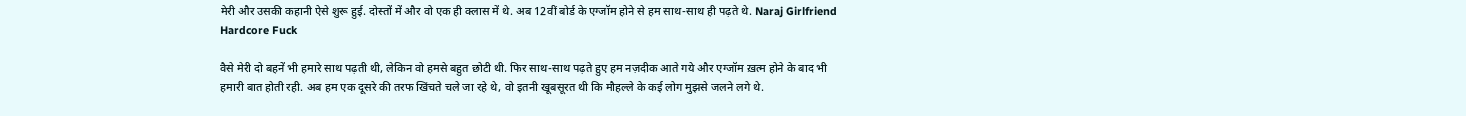मेरी और उसकी कहानी ऐसे शुरू हुई. दोस्तों में और वो एक ही क्लास में थे. अब 12वीं बोर्ड के एग्जॉम होने से हम साथ-साथ ही पढ़ते थे. Naraj Girlfriend Hardcore Fuck

वैसे मेरी दो बहनें भी हमारे साथ पढ़ती थी, लेकिन वो हमसे बहुत छोटी थी. फिर साथ-साथ पढ़ते हुए हम नज़दीक आते गये और एग्जॉम ख़त्म होने के बाद भी हमारी बात होती रही. अब हम एक दूसरे की तरफ खिंचते चले जा रहे थे, वो इतनी खूबसूरत थी कि मौहल्ले के कई लोग मुझसे जलने लगे थे.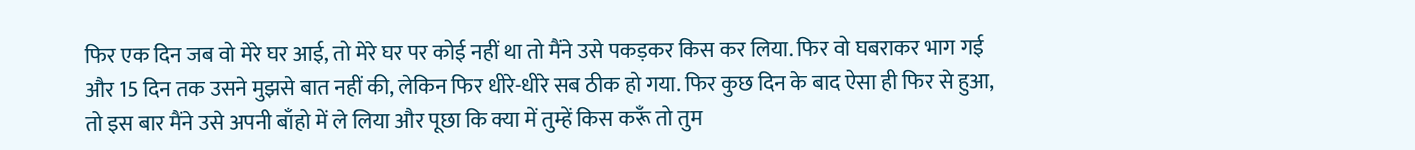फिर एक दिन जब वो मेरे घर आई, तो मेरे घर पर कोई नहीं था तो मैंने उसे पकड़कर किस कर लिया. फिर वो घबराकर भाग गई और 15 दिन तक उसने मुझसे बात नहीं की, लेकिन फिर धीरे-धीरे सब ठीक हो गया. फिर कुछ दिन के बाद ऐसा ही फिर से हुआ, तो इस बार मैंने उसे अपनी बाँहो में ले लिया और पूछा कि क्या में तुम्हें किस करूँ तो तुम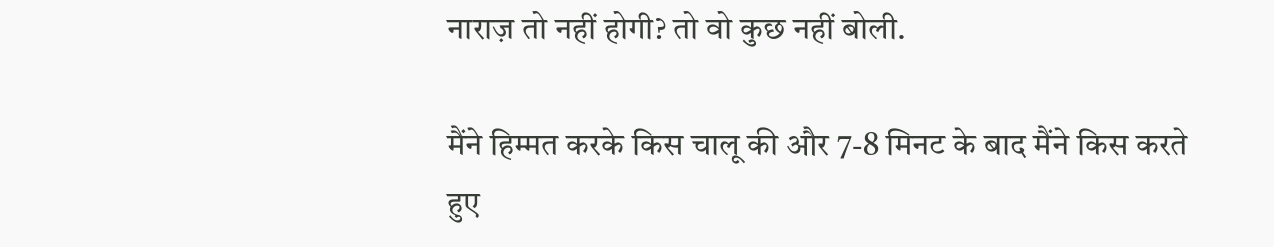नाराज़ तो नहीं होगी? तो वो कुछ नहीं बोली.

मैंने हिम्मत करके किस चालू की और 7-8 मिनट के बाद मैंने किस करते हुए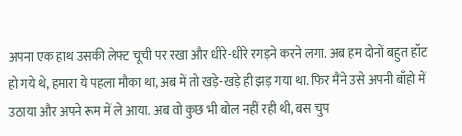अपना एक हाथ उसकी लेफ्ट चूची पर रखा और धीरे-धीरे रगड़ने करने लगा. अब हम दोनों बहुत हॉट हो गये थे, हमारा ये पहला मौका था, अब में तो खड़े-खड़े ही झड़ गया था. फिर मैंने उसे अपनी बाँहो में उठाया और अपने रूम में ले आया. अब वो कुछ भी बोल नहीं रही थी, बस चुप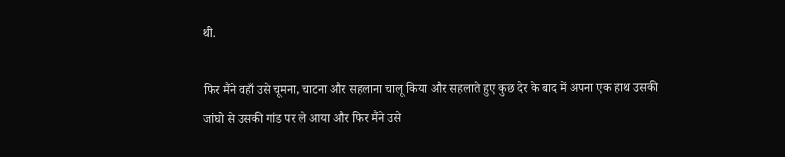थी.

फिर मैंने वहाँ उसे चूमना, चाटना और सहलाना चालू किया और सहलाते हुए कुछ देर के बाद में अपना एक हाथ उसकी जांघो से उसकी गांड पर ले आया और फिर मैंने उसे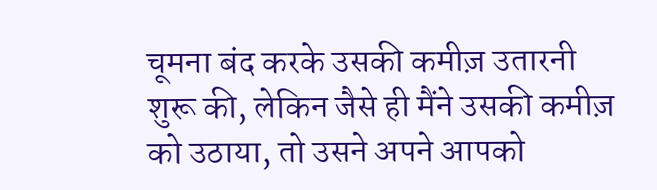चूमना बंद करके उसकी कमीज़ उतारनी शुरू की, लेकिन जैसे ही मैंने उसकी कमीज़ को उठाया, तो उसने अपने आपको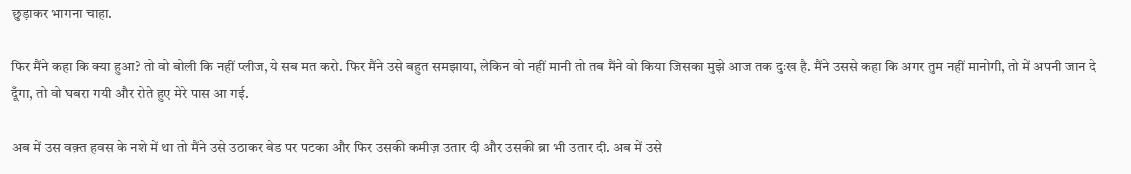छुड़ाकर भागना चाहा.

फिर मैंने कहा कि क्या हुआ? तो वो बोली कि नहीं प्लीज, ये सब मत करो. फिर मैंने उसे बहुत समझाया, लेकिन वो नहीं मानी तो तब मैंने वो किया जिसका मुझे आज तक दुःख है. मैंने उससे कहा कि अगर तुम नहीं मानोगी, तो में अपनी जान दे दूँगा, तो वो घबरा गयी और रोते हुए मेरे पास आ गई.

अब में उस वक़्त हवस के नशे में था तो मैंने उसे उठाकर बेड पर पटका और फिर उसकी कमीज़ उतार दी और उसकी ब्रा भी उतार दी. अब में उसे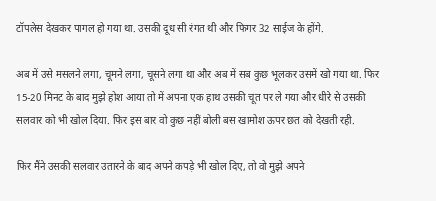टॉपलेस देखकर पागल हो गया था. उसकी दूध सी रंगत थी और फिगर 32 साईज के होंगे.

अब में उसे मसलने लगा, चूमने लगा, चूसने लगा था और अब में सब कुछ भूलकर उसमें खो गया था. फिर 15-20 मिनट के बाद मुझे होश आया तो में अपना एक हाथ उसकी चूत पर ले गया और धीरे से उसकी सलवार को भी खोल दिया. फिर इस बार वो कुछ नहीं बोली बस खामोश ऊपर छत को देखती रही.

फिर मैंने उसकी सलवार उतारने के बाद अपने कपड़े भी खोल दिए, तो वो मुझे अपने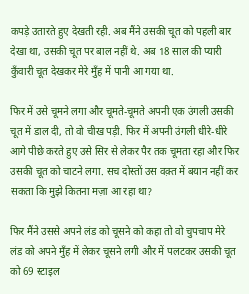कपड़े उतारते हुए देखती रही. अब मैंने उसकी चूत को पहली बार देखा था, उसकी चूत पर बाल नहीं थे. अब 18 साल की प्यारी कुँवारी चूत देखकर मेरे मुँह में पानी आ गया था.

फिर में उसे चूमने लगा और चूमते-चूमते अपनी एक उंगली उसकी चूत में डाल दी, तो वो चीख पड़ी. फिर में अपनी उंगली धीरे-धीरे आगे पीछे करते हुए उसे सिर से लेकर पैर तक चूमता रहा और फिर उसकी चूत को चाटने लगा. सच दोस्तों उस वक़्त में बयान नहीं कर सकता कि मुझे कितना मज़ा आ रहा था?

फिर मैंने उससे अपने लंड को चूसने को कहा तो वो चुपचाप मेरे लंड को अपने मुँह में लेकर चूसने लगी और में पलटकर उसकी चूत को 69 स्टाइल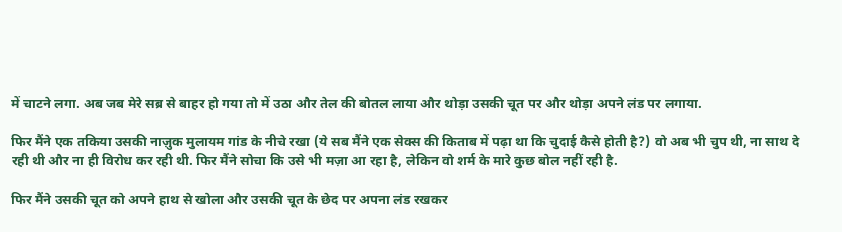में चाटने लगा. अब जब मेरे सब्र से बाहर हो गया तो में उठा और तेल की बोतल लाया और थोड़ा उसकी चूत पर और थोड़ा अपने लंड पर लगाया.

फिर मैंने एक तकिया उसकी नाज़ुक मुलायम गांड के नीचे रखा (ये सब मैंने एक सेक्स की किताब में पढ़ा था कि चुदाई कैसे होती है?) वो अब भी चुप थी, ना साथ दे रही थी और ना ही विरोध कर रही थी. फिर मैंने सोचा कि उसे भी मज़ा आ रहा है, लेकिन वो शर्म के मारे कुछ बोल नहीं रही है.

फिर मैंने उसकी चूत को अपने हाथ से खोला और उसकी चूत के छेद पर अपना लंड रखकर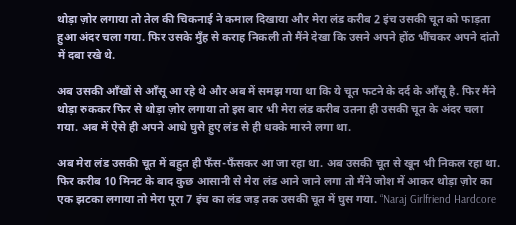थोड़ा ज़ोर लगाया तो तेल की चिकनाई ने कमाल दिखाया और मेरा लंड करीब 2 इंच उसकी चूत को फाड़ता हुआ अंदर चला गया. फिर उसके मुँह से कराह निकली तो मैंने देखा कि उसने अपने होंठ भींचकर अपने दांतो में दबा रखे थे.

अब उसकी आँखों से आँसू आ रहे थे और अब में समझ गया था कि ये चूत फटने के दर्द के आँसू है. फिर मैंने थोड़ा रुककर फिर से थोड़ा ज़ोर लगाया तो इस बार भी मेरा लंड करीब उतना ही उसकी चूत के अंदर चला गया. अब में ऐसे ही अपने आधे घुसे हुए लंड से ही धक्के मारने लगा था.

अब मेरा लंड उसकी चूत में बहुत ही फँस-फँसकर आ जा रहा था. अब उसकी चूत से खून भी निकल रहा था. फिर करीब 10 मिनट के बाद कुछ आसानी से मेरा लंड आने जाने लगा तो मैंने जोश में आकर थोड़ा ज़ोर का एक झटका लगाया तो मेरा पूरा 7 इंच का लंड जड़ तक उसकी चूत में घुस गया. “Naraj Girlfriend Hardcore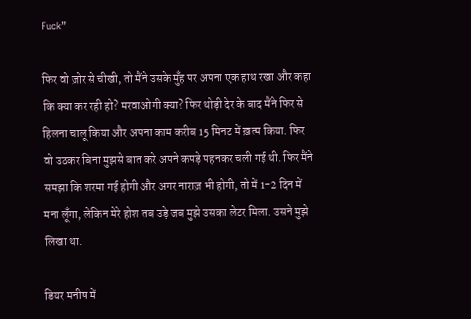Fuck”

फिर वो ज़ोर से चीखी, तो मैंने उसके मुँह पर अपना एक हाथ रखा और कहा कि क्या कर रही हो? मरवाओगी क्या? फिर थोड़ी देर के बाद मैंने फिर से हिलना चालू किया और अपना काम करीब 15 मिनट में ख़त्म किया. फिर वो उठकर बिना मुझसे बात करे अपने कपड़े पहनकर चली गई थी. फिर मैंने समझा कि शरमा गई होगी और अगर नाराज़ भी होगी, तो में 1-2 दिन में मना लूँगा, लेकिन मेरे होश तब उड़े जब मुझे उसका लेटर मिला. उसने मुझे लिखा था.

डियर मनीष में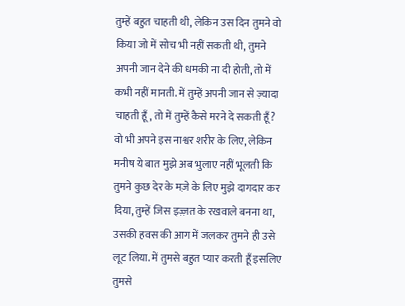तुम्हें बहुत चाहती थी, लेकिन उस दिन तुमने वो किया जो में सोच भी नहीं सकती थी, तुमने अपनी जान देने की धमकी ना दी होती, तो में कभी नहीं मानती. में तुम्हें अपनी जान से ज़्यादा चाहती हूँ, तो में तुम्हें कैसे मरने दे सकती हूँ? वो भी अपने इस नाश्वर शरीर के लिए, लेकिन मनीष ये बात मुझे अब भुलाए नहीं भूलती कि तुमने कुछ देर के मज़े के लिए मुझे दागदार कर दिया, तुम्हें जिस इज़्ज़त के रखवाले बनना था, उसकी हवस की आग में जलकर तुमने ही उसे लूट लिया. में तुमसे बहुत प्यार करती हूँ इसलिए तुमसे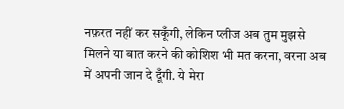नफ़रत नहीं कर सकूँगी, लेकिन प्लीज अब तुम मुझसे मिलने या बात करने की कोशिश भी मत करना, वरना अब में अपनी जान दे दूँगी. ये मेरा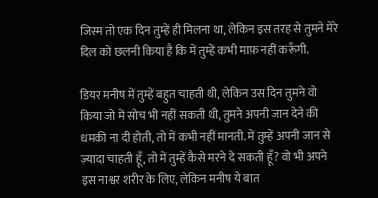जिस्म तो एक दिन तुम्हें ही मिलना था, लेकिन इस तरह से तुमने मेरे दिल को छलनी किया है कि में तुम्हें कभी माफ़ नहीं करूँगी.

डियर मनीष में तुम्हें बहुत चाहती थी, लेकिन उस दिन तुमने वो किया जो में सोच भी नहीं सकती थी, तुमने अपनी जान देने की धमकी ना दी होती, तो में कभी नहीं मानती. में तुम्हें अपनी जान से ज़्यादा चाहती हूँ, तो में तुम्हें कैसे मरने दे सकती हूँ? वो भी अपने इस नाश्वर शरीर के लिए, लेकिन मनीष ये बात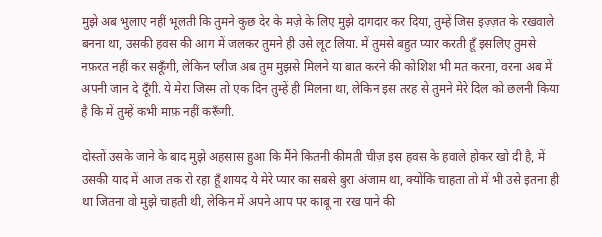मुझे अब भुलाए नहीं भूलती कि तुमने कुछ देर के मज़े के लिए मुझे दागदार कर दिया, तुम्हें जिस इज़्ज़त के रखवाले बनना था, उसकी हवस की आग में जलकर तुमने ही उसे लूट लिया. में तुमसे बहुत प्यार करती हूँ इसलिए तुमसे नफ़रत नहीं कर सकूँगी, लेकिन प्लीज अब तुम मुझसे मिलने या बात करने की कोशिश भी मत करना, वरना अब में अपनी जान दे दूँगी. ये मेरा जिस्म तो एक दिन तुम्हें ही मिलना था, लेकिन इस तरह से तुमने मेरे दिल को छलनी किया है कि में तुम्हें कभी माफ़ नहीं करूँगी.

दोस्तों उसके जाने के बाद मुझे अहसास हुआ कि मैंने कितनी कीमती चीज़ इस हवस के हवाले होकर खो दी है, में उसकी याद में आज तक रो रहा हूँ शायद ये मेरे प्यार का सबसे बुरा अंजाम था, क्योंकि चाहता तो में भी उसे इतना ही था जितना वो मुझे चाहती थी, लेकिन में अपने आप पर काबू ना रख पाने की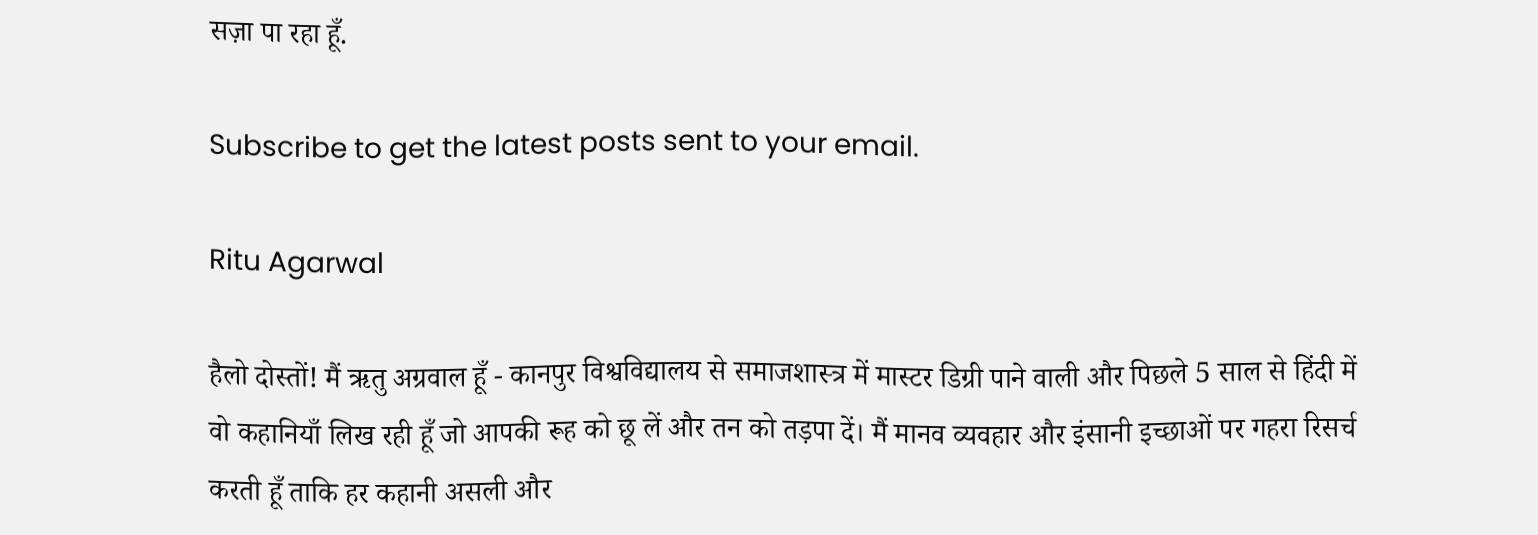सज़ा पा रहा हूँ.

Subscribe to get the latest posts sent to your email.

Ritu Agarwal

हैलो दोस्तों! मैं ऋतु अग्रवाल हूँ - कानपुर विश्वविद्यालय से समाजशास्त्र में मास्टर डिग्री पाने वाली और पिछले 5 साल से हिंदी में वो कहानियाँ लिख रही हूँ जो आपकी रूह को छू लें और तन को तड़पा दें। मैं मानव व्यवहार और इंसानी इच्छाओं पर गहरा रिसर्च करती हूँ ताकि हर कहानी असली और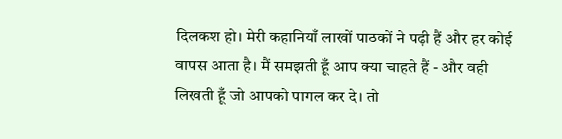दिलकश हो। मेरी कहानियाँ लाखों पाठकों ने पढ़ी हैं और हर कोई वापस आता है। मैं समझती हूँ आप क्या चाहते हैं - और वही लिखती हूँ जो आपको पागल कर दे। तो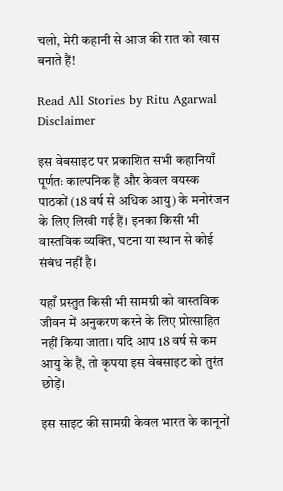चलो, मेरी कहानी से आज की रात को खास बनाते हैं!

Read All Stories by Ritu Agarwal
Disclaimer

इस वेबसाइट पर प्रकाशित सभी कहानियाँ पूर्णतः काल्पनिक हैं और केवल वयस्क पाठकों (18 वर्ष से अधिक आयु) के मनोरंजन के लिए लिखी गई हैं। इनका किसी भी वास्तविक व्यक्ति, घटना या स्थान से कोई संबंध नहीं है।

यहाँ प्रस्तुत किसी भी सामग्री को वास्तविक जीवन में अनुकरण करने के लिए प्रोत्साहित नहीं किया जाता। यदि आप 18 वर्ष से कम आयु के हैं, तो कृपया इस वेबसाइट को तुरंत छोड़ें।

इस साइट की सामग्री केवल भारत के कानूनों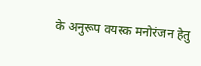के अनुरूप वयस्क मनोरंजन हेतु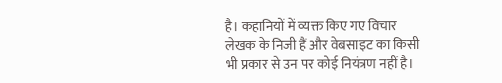है। कहानियों में व्यक्त किए गए विचार लेखक के निजी हैं और वेबसाइट का किसी भी प्रकार से उन पर कोई नियंत्रण नहीं है।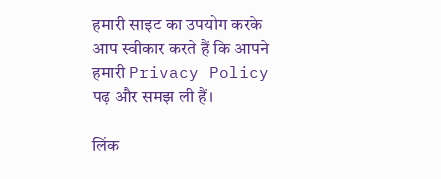हमारी साइट का उपयोग करके आप स्वीकार करते हैं कि आपने हमारी Privacy Policy पढ़ और समझ ली हैं।

लिंक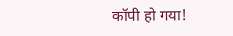कॉपी हो गया!